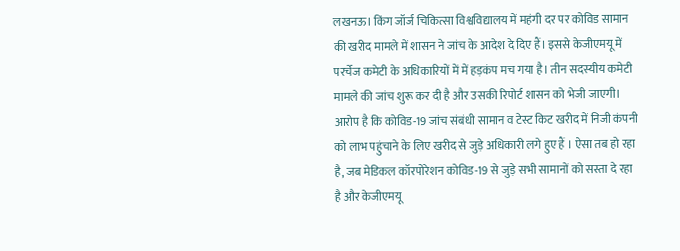लखनऊ। किंग जॉर्ज चिकित्सा विश्वविद्यालय में महंगी दर पर कोविड सामान की खरीद मामले में शासन ने जांच के आदेश दे दिए हैं। इससे केजीएमयू में परर्चेज कमेटी के अधिकारियों में में हड़कंप मच गया है। तीन सदस्यीय कमेटी मामले की जांच शुरू कर दी है और उसकी रिपोर्ट शासन को भेजी जाएगी।
आरोप है कि कोविड-19 जांच संबंधी सामान व टेस्ट किट खरीद में निजी कंपनी को लाभ पहुंचाने के लिए खरीद से जुड़े अधिकारी लगे हुए हैं । ऐसा तब हो रहा है, जब मेडिकल कॉरपोरेशन कोविड-19 से जुड़े सभी सामानों को सस्ता दे रहा है और केजीएमयू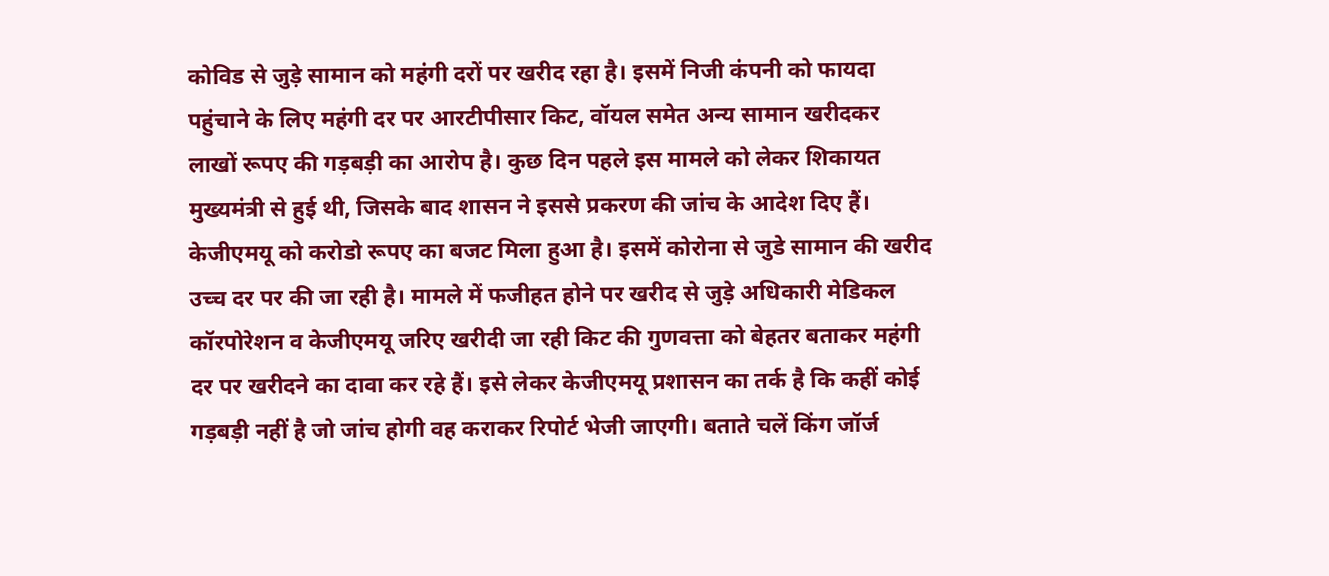कोविड से जुड़े सामान को महंगी दरों पर खरीद रहा है। इसमें निजी कंपनी को फायदा पहुंचाने के लिए महंगी दर पर आरटीपीसार किट, वॉयल समेत अन्य सामान खरीदकर लाखों रूपए की गड़बड़ी का आरोप है। कुछ दिन पहले इस मामले को लेकर शिकायत मुख्यमंत्री से हुई थी, जिसके बाद शासन ने इससे प्रकरण की जांच के आदेश दिए हैं। केजीएमयू को करोडो रूपए का बजट मिला हुआ है। इसमें कोरोना से जुडे सामान की खरीद उच्च दर पर की जा रही है। मामले में फजीहत होने पर खरीद से जुड़े अधिकारी मेडिकल कॉरपोरेशन व केजीएमयू जरिए खरीदी जा रही किट की गुणवत्ता को बेहतर बताकर महंगी दर पर खरीदने का दावा कर रहे हैं। इसे लेकर केजीएमयू प्रशासन का तर्क है कि कहीं कोई गड़बड़ी नहीं है जो जांच होगी वह कराकर रिपोर्ट भेजी जाएगी। बताते चलें किंग जॉर्ज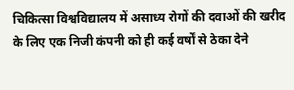चिकित्सा विश्वविद्यालय में असाध्य रोगों की दवाओं की खरीद के लिए एक निजी कंपनी को ही कई वर्षों से ठेका देने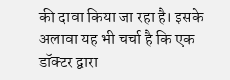की दावा किया जा रहा है। इसके अलावा यह भी चर्चा है कि एक डॉक्टर द्वारा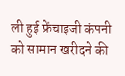ली हुई फ्रेंचाइजी कंपनी को सामान खरीदने की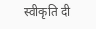स्वीकृति दी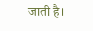जाती है।